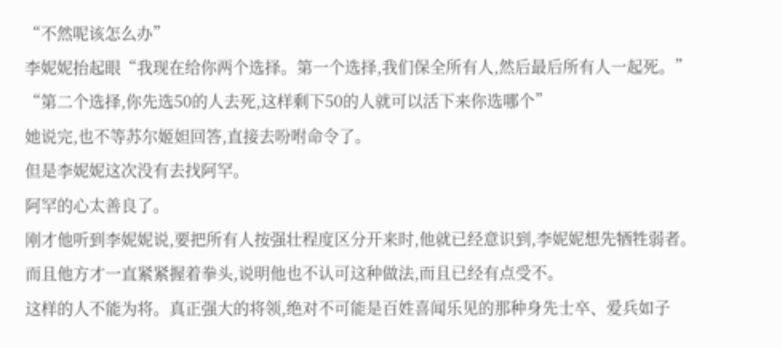“不然呢该怎么办”
李妮妮抬起眼“我现在给你两个选择。第一个选择,我们保全所有人,然后最后所有人一起死。”
“第二个选择,你先选50的人去死,这样剩下50的人就可以活下来你选哪个”
她说完,也不等苏尔姬妲回答,直接去吩咐命令了。
但是李妮妮这次没有去找阿罕。
阿罕的心太善良了。
刚才他听到李妮妮说,要把所有人按强壮程度区分开来时,他就已经意识到,李妮妮想先牺牲弱者。
而且他方才一直紧紧握着拳头,说明他也不认可这种做法,而且已经有点受不。
这样的人不能为将。真正强大的将领,绝对不可能是百姓喜闻乐见的那种身先士卒、爱兵如子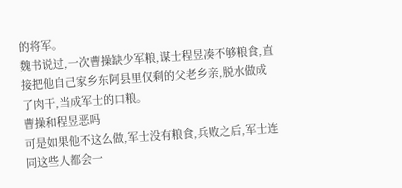的将军。
魏书说过,一次曹操缺少军粮,谋士程昱凑不够粮食,直接把他自己家乡东阿县里仅剩的父老乡亲,脱水做成了肉干,当成军士的口粮。
曹操和程昱恶吗
可是如果他不这么做,军士没有粮食,兵败之后,军士连同这些人都会一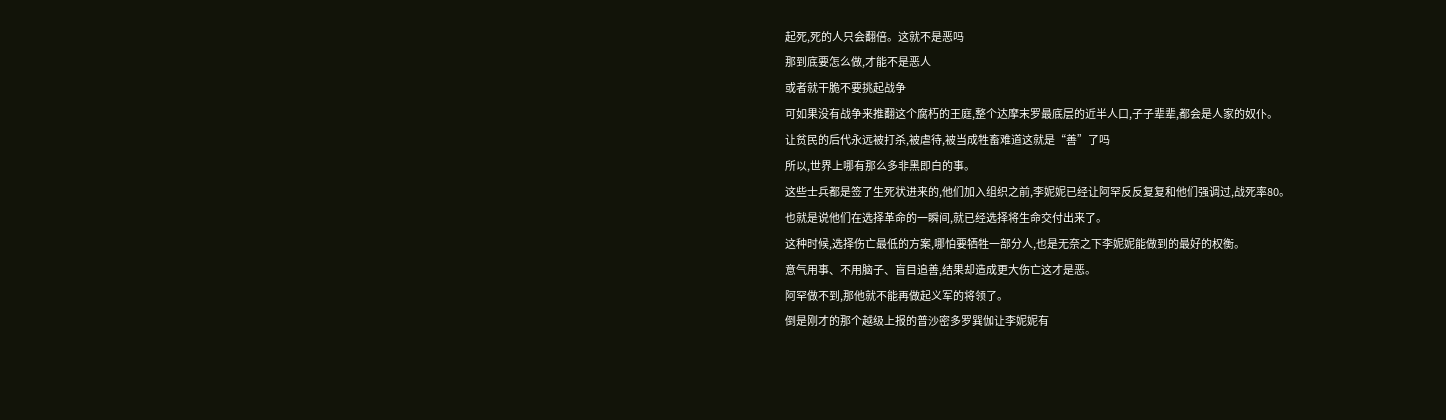起死,死的人只会翻倍。这就不是恶吗
那到底要怎么做,才能不是恶人
或者就干脆不要挑起战争
可如果没有战争来推翻这个腐朽的王庭,整个达摩末罗最底层的近半人口,子子辈辈,都会是人家的奴仆。
让贫民的后代永远被打杀,被虐待,被当成牲畜难道这就是“善”了吗
所以,世界上哪有那么多非黑即白的事。
这些士兵都是签了生死状进来的,他们加入组织之前,李妮妮已经让阿罕反反复复和他们强调过,战死率80。
也就是说他们在选择革命的一瞬间,就已经选择将生命交付出来了。
这种时候,选择伤亡最低的方案,哪怕要牺牲一部分人,也是无奈之下李妮妮能做到的最好的权衡。
意气用事、不用脑子、盲目追善,结果却造成更大伤亡这才是恶。
阿罕做不到,那他就不能再做起义军的将领了。
倒是刚才的那个越级上报的普沙密多罗巽伽让李妮妮有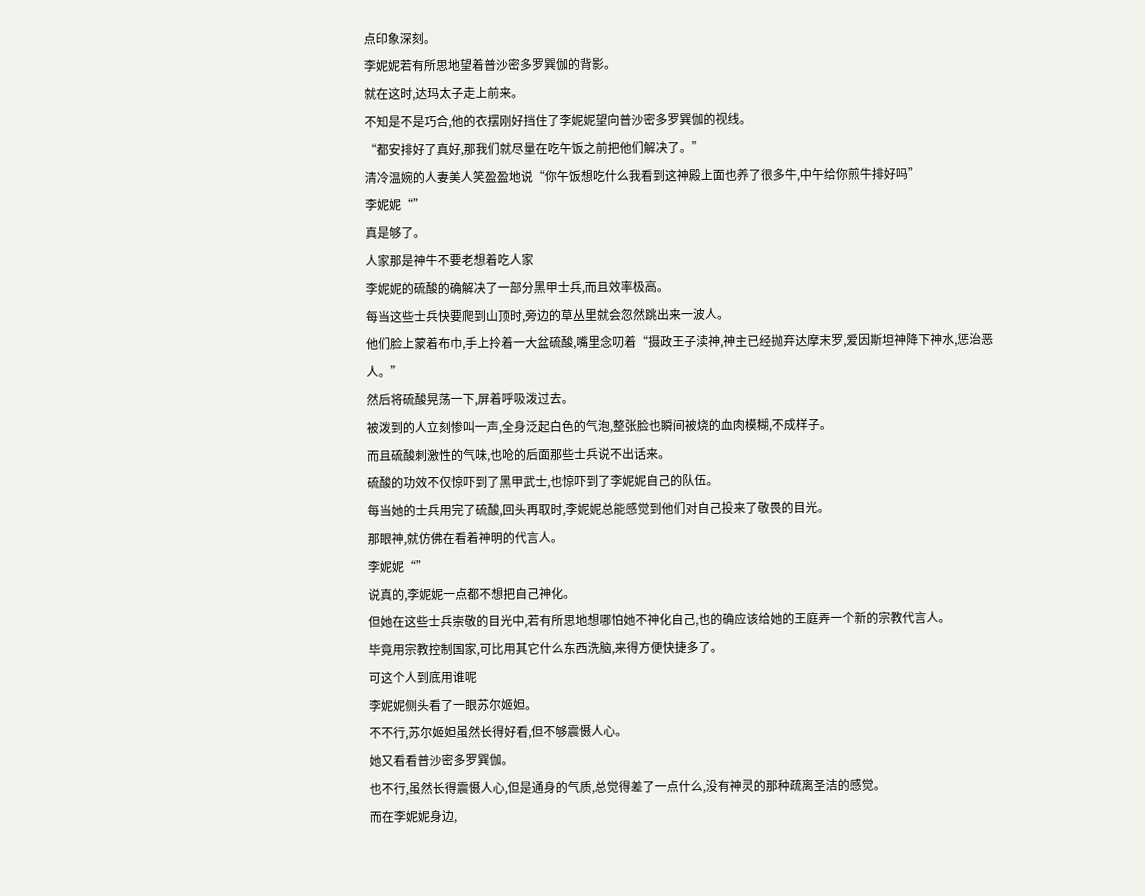点印象深刻。
李妮妮若有所思地望着普沙密多罗巽伽的背影。
就在这时,达玛太子走上前来。
不知是不是巧合,他的衣摆刚好挡住了李妮妮望向普沙密多罗巽伽的视线。
“都安排好了真好,那我们就尽量在吃午饭之前把他们解决了。”
清冷温婉的人妻美人笑盈盈地说“你午饭想吃什么我看到这神殿上面也养了很多牛,中午给你煎牛排好吗”
李妮妮“”
真是够了。
人家那是神牛不要老想着吃人家
李妮妮的硫酸的确解决了一部分黑甲士兵,而且效率极高。
每当这些士兵快要爬到山顶时,旁边的草丛里就会忽然跳出来一波人。
他们脸上蒙着布巾,手上拎着一大盆硫酸,嘴里念叨着“摄政王子渎神,神主已经抛弃达摩末罗,爱因斯坦神降下神水,惩治恶人。”
然后将硫酸晃荡一下,屏着呼吸泼过去。
被泼到的人立刻惨叫一声,全身泛起白色的气泡,整张脸也瞬间被烧的血肉模糊,不成样子。
而且硫酸刺激性的气味,也呛的后面那些士兵说不出话来。
硫酸的功效不仅惊吓到了黑甲武士,也惊吓到了李妮妮自己的队伍。
每当她的士兵用完了硫酸,回头再取时,李妮妮总能感觉到他们对自己投来了敬畏的目光。
那眼神,就仿佛在看着神明的代言人。
李妮妮“”
说真的,李妮妮一点都不想把自己神化。
但她在这些士兵崇敬的目光中,若有所思地想哪怕她不神化自己,也的确应该给她的王庭弄一个新的宗教代言人。
毕竟用宗教控制国家,可比用其它什么东西洗脑,来得方便快捷多了。
可这个人到底用谁呢
李妮妮侧头看了一眼苏尔姬妲。
不不行,苏尔姬妲虽然长得好看,但不够震慑人心。
她又看看普沙密多罗巽伽。
也不行,虽然长得震慑人心,但是通身的气质,总觉得差了一点什么,没有神灵的那种疏离圣洁的感觉。
而在李妮妮身边,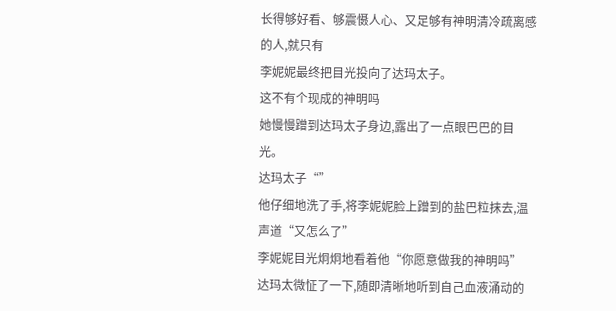长得够好看、够震慑人心、又足够有神明清冷疏离感的人,就只有
李妮妮最终把目光投向了达玛太子。
这不有个现成的神明吗
她慢慢蹭到达玛太子身边,露出了一点眼巴巴的目光。
达玛太子“”
他仔细地洗了手,将李妮妮脸上蹭到的盐巴粒抹去,温声道“又怎么了”
李妮妮目光炯炯地看着他“你愿意做我的神明吗”
达玛太微怔了一下,随即清晰地听到自己血液涌动的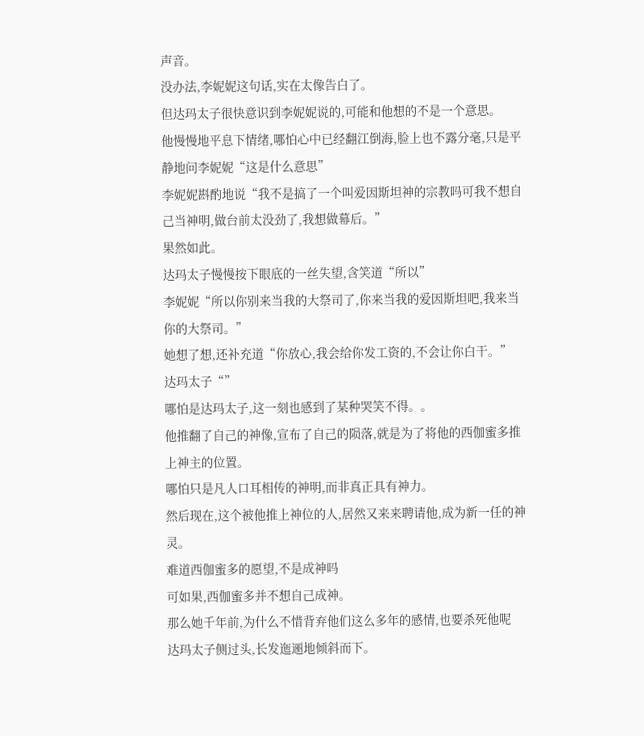声音。
没办法,李妮妮这句话,实在太像告白了。
但达玛太子很快意识到李妮妮说的,可能和他想的不是一个意思。
他慢慢地平息下情绪,哪怕心中已经翻江倒海,脸上也不露分毫,只是平静地问李妮妮“这是什么意思”
李妮妮斟酌地说“我不是搞了一个叫爱因斯坦神的宗教吗可我不想自己当神明,做台前太没劲了,我想做幕后。”
果然如此。
达玛太子慢慢按下眼底的一丝失望,含笑道“所以”
李妮妮“所以你别来当我的大祭司了,你来当我的爱因斯坦吧,我来当你的大祭司。”
她想了想,还补充道“你放心,我会给你发工资的,不会让你白干。”
达玛太子“”
哪怕是达玛太子,这一刻也感到了某种哭笑不得。。
他推翻了自己的神像,宣布了自己的陨落,就是为了将他的西伽蜜多推上神主的位置。
哪怕只是凡人口耳相传的神明,而非真正具有神力。
然后现在,这个被他推上神位的人,居然又来来聘请他,成为新一任的神灵。
难道西伽蜜多的愿望,不是成神吗
可如果,西伽蜜多并不想自己成神。
那么她千年前,为什么不惜背弃他们这么多年的感情,也要杀死他呢
达玛太子侧过头,长发迤逦地倾斜而下。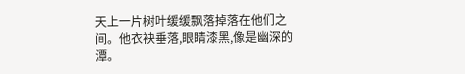天上一片树叶缓缓飘落掉落在他们之间。他衣袂垂落,眼睛漆黑,像是幽深的潭。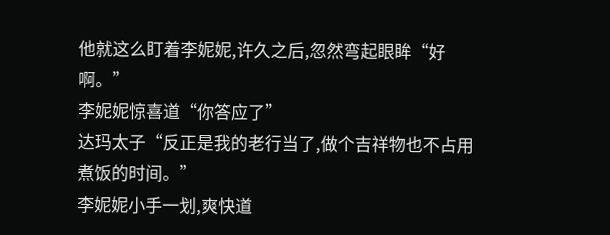他就这么盯着李妮妮,许久之后,忽然弯起眼眸“好啊。”
李妮妮惊喜道“你答应了”
达玛太子“反正是我的老行当了,做个吉祥物也不占用煮饭的时间。”
李妮妮小手一划,爽快道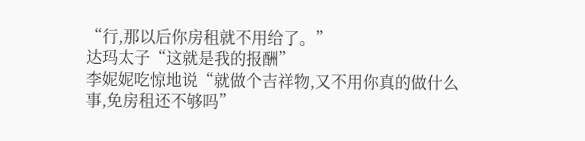“行,那以后你房租就不用给了。”
达玛太子“这就是我的报酬”
李妮妮吃惊地说“就做个吉祥物,又不用你真的做什么事,免房租还不够吗”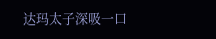达玛太子深吸一口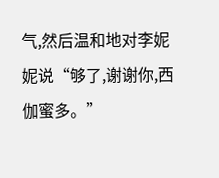气,然后温和地对李妮妮说“够了,谢谢你,西伽蜜多。”